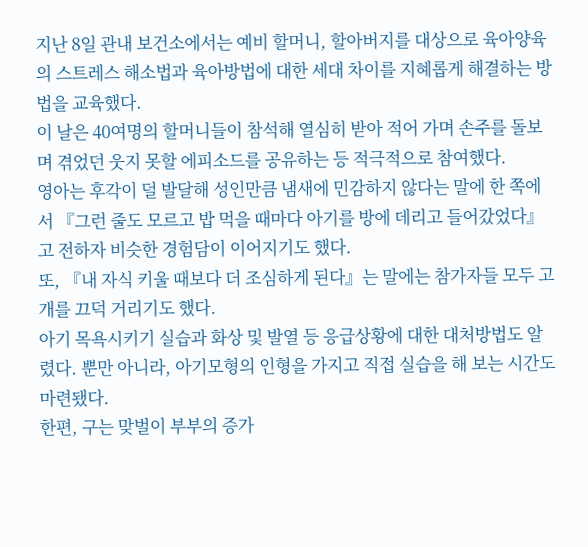지난 8일 관내 보건소에서는 예비 할머니, 할아버지를 대상으로 육아양육의 스트레스 해소법과 육아방법에 대한 세대 차이를 지혜롭게 해결하는 방법을 교육했다.
이 날은 40여명의 할머니들이 참석해 열심히 받아 적어 가며 손주를 돌보며 겪었던 웃지 못할 에피소드를 공유하는 등 적극적으로 참여했다.
영아는 후각이 덜 발달해 성인만큼 냄새에 민감하지 않다는 말에 한 쪽에서 『그런 줄도 모르고 밥 먹을 때마다 아기를 방에 데리고 들어갔었다』고 전하자 비슷한 경험담이 이어지기도 했다.
또, 『내 자식 키울 때보다 더 조심하게 된다』는 말에는 참가자들 모두 고개를 끄덕 거리기도 했다.
아기 목욕시키기 실습과 화상 및 발열 등 응급상황에 대한 대처방법도 알렸다. 뿐만 아니라, 아기모형의 인형을 가지고 직접 실습을 해 보는 시간도 마련됐다.
한편, 구는 맞벌이 부부의 증가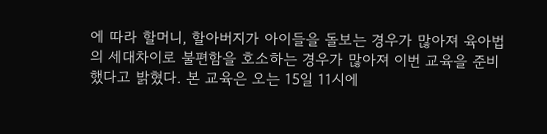에 따라 할머니, 할아버지가 아이들을 돌보는 경우가 많아져 육아법의 세대차이로 불편함을 호소하는 경우가 많아져 이번 교육을 준비했다고 밝혔다. 본 교육은 오는 15일 11시에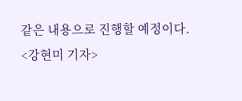같은 내용으로 진행할 예정이다.
<강현미 기자>